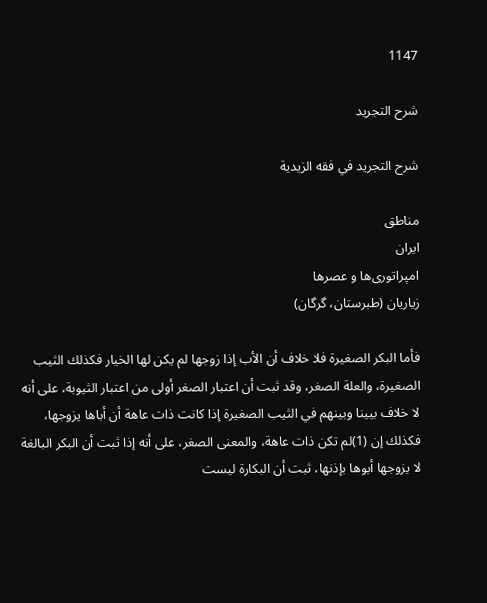1147

شرح التجريد

شرح التجريد في فقه الزيدية

مناطق
ایران
امپراتوری‌ها و عصرها
زیاریان (طبرستان، گرگان)

فأما البكر الصغيرة فلا خلاف أن الأب إذا زوجها لم يكن لها الخيار فكذلك الثيب الصغيرة، والعلة الصغر، وقد ثبت أن اعتبار الصغر أولى من اعتبار الثيوبة، على أنه لا خلاف بيينا وبينهم في الثيب الصغيرة إذا كانت ذات عاهة أن أباها يزوجها، فكذلك إن (1)لم تكن ذات عاهة، والمعنى الصغر، على أنه إذا ثبت أن البكر البالغة لا يزوجها أبوها بإذنها، ثبت أن البكارة ليست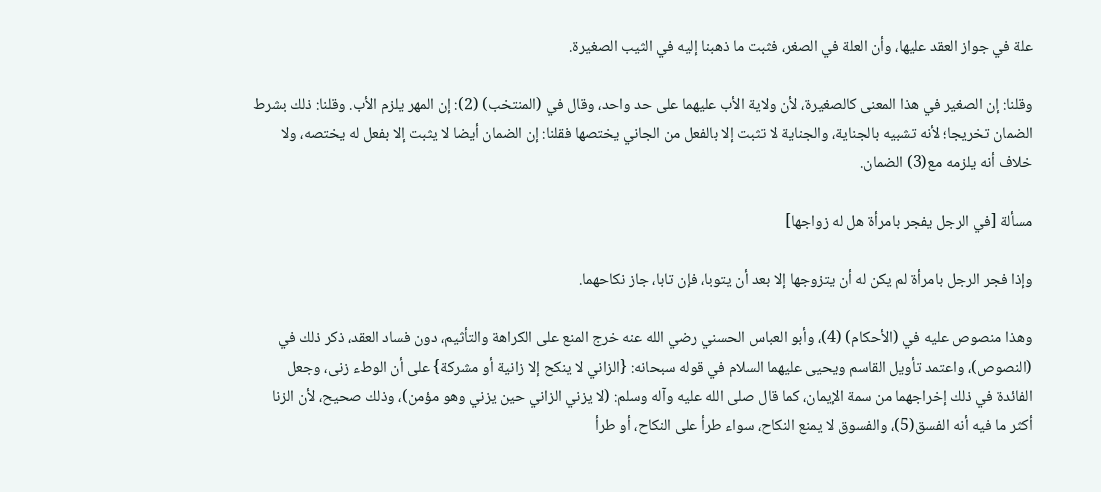علة في جواز العقد عليها، وأن العلة في الصغر، فثبت ما ذهبنا إليه في الثيب الصغيرة.

وقلنا: إن الصغير في هذا المعنى كالصغيرة، لأن ولاية الأب عليهما على حد واحد، وقال في (المنتخب) (2): إن المهر يلزم الأب. وقلنا: ذلك بشرط الضمان تخريجا؛ لأنه تشبيه بالجناية، والجناية لا تثبت إلا بالفعل من الجاني يختصها فقلنا: إن الضمان أيضا لا يثبت إلا بفعل له يختصه، ولا خلاف أنه يلزمه مع(3) الضمان.

مسألة [في الرجل يفجر بامرأة هل له زواجها]

وإذا فجر الرجل بامرأة لم يكن له أن يتزوجها إلا بعد أن يتوبا، فإن تابا، جاز نكاحهما.

وهذا منصوص عليه في (الأحكام) (4)، وأبو العباس الحسني رضي الله عنه خرج المنع على الكراهة والتأثيم، دون فساد العقد، ذكر ذلك في (النصوص)، واعتمد تأويل القاسم ويحيى عليهما السلام في قوله سبحانه: {الزاني لا ينكح إلا زانية أو مشركة} على أن الوطء زنى، وجعل الفائدة في ذلك إخراجهما من سمة الإيمان، كما قال صلى الله عليه وآله وسلم: (لا يزني الزاني حين يزني وهو مؤمن)، وذلك صحيح، لأن الزنا أكثر ما فيه أنه الفسق(5)، والفسوق لا يمنع النكاح، سواء طرأ على النكاح، أو طرأ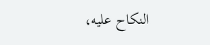النكاح عليه،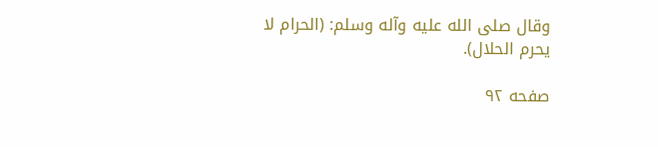وقال صلى الله عليه وآله وسلم: (الحرام لا يحرم الحلال).

صفحه ۹۲